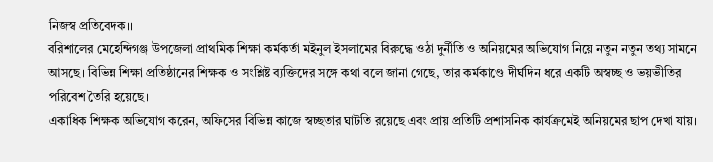নিজস্ব প্রতিবেদক।।
বরিশালের মেহেন্দিগঞ্জ উপজেলা প্রাথমিক শিক্ষা কর্মকর্তা মইনুল ইসলামের বিরুদ্ধে ওঠা দুর্নীতি ও অনিয়মের অভিযোগ নিয়ে নতুন নতুন তথ্য সামনে আসছে। বিভিন্ন শিক্ষা প্রতিষ্ঠানের শিক্ষক ও সংশ্লিষ্ট ব্যক্তিদের সঙ্গে কথা বলে জানা গেছে, তার কর্মকাণ্ডে দীর্ঘদিন ধরে একটি অস্বচ্ছ ও ভয়ভীতির পরিবেশ তৈরি হয়েছে।
একাধিক শিক্ষক অভিযোগ করেন, অফিসের বিভিন্ন কাজে স্বচ্ছতার ঘাটতি রয়েছে এবং প্রায় প্রতিটি প্রশাসনিক কার্যক্রমেই অনিয়মের ছাপ দেখা যায়।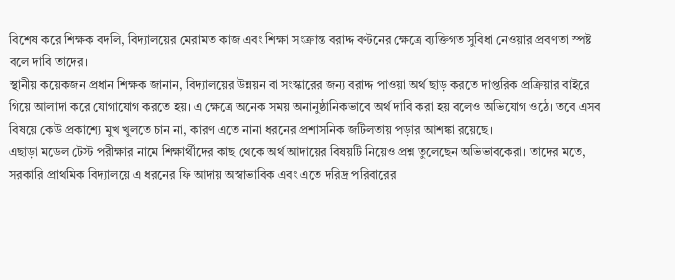বিশেষ করে শিক্ষক বদলি, বিদ্যালয়ের মেরামত কাজ এবং শিক্ষা সংক্রান্ত বরাদ্দ বণ্টনের ক্ষেত্রে ব্যক্তিগত সুবিধা নেওয়ার প্রবণতা স্পষ্ট বলে দাবি তাদের।
স্থানীয় কয়েকজন প্রধান শিক্ষক জানান, বিদ্যালয়ের উন্নয়ন বা সংস্কারের জন্য বরাদ্দ পাওয়া অর্থ ছাড় করতে দাপ্তরিক প্রক্রিয়ার বাইরে গিয়ে আলাদা করে যোগাযোগ করতে হয়। এ ক্ষেত্রে অনেক সময় অনানুষ্ঠানিকভাবে অর্থ দাবি করা হয় বলেও অভিযোগ ওঠে। তবে এসব বিষয়ে কেউ প্রকাশ্যে মুখ খুলতে চান না, কারণ এতে নানা ধরনের প্রশাসনিক জটিলতায় পড়ার আশঙ্কা রয়েছে।
এছাড়া মডেল টেস্ট পরীক্ষার নামে শিক্ষার্থীদের কাছ থেকে অর্থ আদায়ের বিষয়টি নিয়েও প্রশ্ন তুলেছেন অভিভাবকেরা। তাদের মতে, সরকারি প্রাথমিক বিদ্যালয়ে এ ধরনের ফি আদায় অস্বাভাবিক এবং এতে দরিদ্র পরিবারের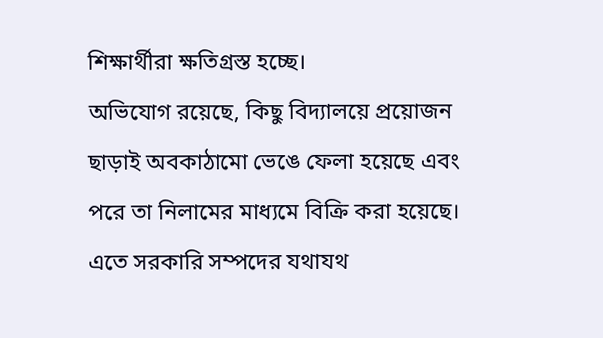শিক্ষার্থীরা ক্ষতিগ্রস্ত হচ্ছে।
অভিযোগ রয়েছে, কিছু বিদ্যালয়ে প্রয়োজন ছাড়াই অবকাঠামো ভেঙে ফেলা হয়েছে এবং পরে তা নিলামের মাধ্যমে বিক্রি করা হয়েছে। এতে সরকারি সম্পদের যথাযথ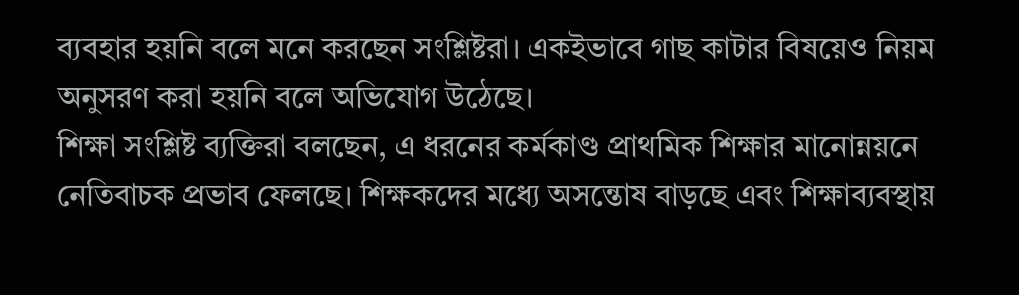ব্যবহার হয়নি বলে মনে করছেন সংশ্লিষ্টরা। একইভাবে গাছ কাটার বিষয়েও নিয়ম অনুসরণ করা হয়নি বলে অভিযোগ উঠেছে।
শিক্ষা সংশ্লিষ্ট ব্যক্তিরা বলছেন, এ ধরনের কর্মকাণ্ড প্রাথমিক শিক্ষার মানোন্নয়নে নেতিবাচক প্রভাব ফেলছে। শিক্ষকদের মধ্যে অসন্তোষ বাড়ছে এবং শিক্ষাব্যবস্থায়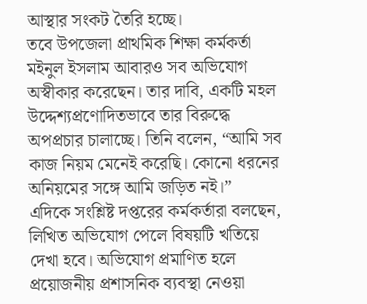আস্থার সংকট তৈরি হচ্ছে।
তবে উপজেলা প্রাথমিক শিক্ষা কর্মকর্তা মইনুল ইসলাম আবারও সব অভিযোগ অস্বীকার করেছেন। তার দাবি, একটি মহল উদ্দেশ্যপ্রণোদিতভাবে তার বিরুদ্ধে অপপ্রচার চালাচ্ছে। তিনি বলেন, “আমি সব কাজ নিয়ম মেনেই করেছি। কোনো ধরনের অনিয়মের সঙ্গে আমি জড়িত নই।”
এদিকে সংশ্লিষ্ট দপ্তরের কর্মকর্তারা বলছেন, লিখিত অভিযোগ পেলে বিষয়টি খতিয়ে দেখা হবে। অভিযোগ প্রমাণিত হলে প্রয়োজনীয় প্রশাসনিক ব্যবস্থা নেওয়া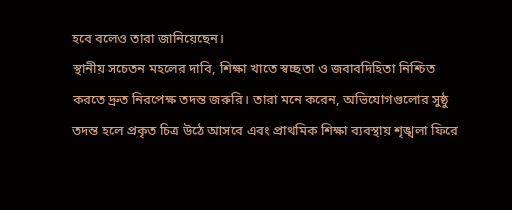হবে বলেও তারা জানিয়েছেন।
স্থানীয় সচেতন মহলের দাবি, শিক্ষা খাতে স্বচ্ছতা ও জবাবদিহিতা নিশ্চিত করতে দ্রুত নিরপেক্ষ তদন্ত জরুরি। তারা মনে করেন, অভিযোগগুলোর সুষ্ঠু তদন্ত হলে প্রকৃত চিত্র উঠে আসবে এবং প্রাথমিক শিক্ষা ব্যবস্থায় শৃঙ্খলা ফিরে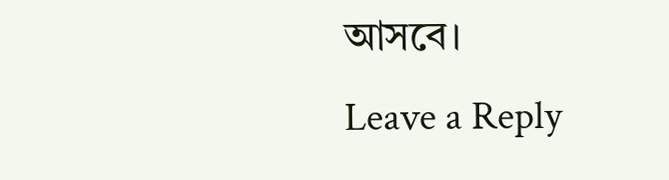আসবে।
Leave a Reply